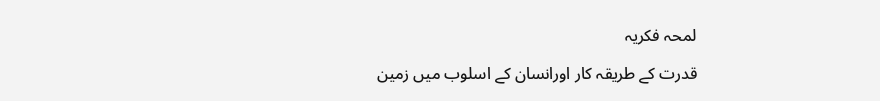لمحہ فکریہ

قدرت کے طریقہ کار اورانسان کے اسلوب میں زمین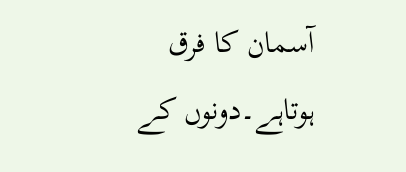آسمان کا فرق ہوتاہے۔دونوں کے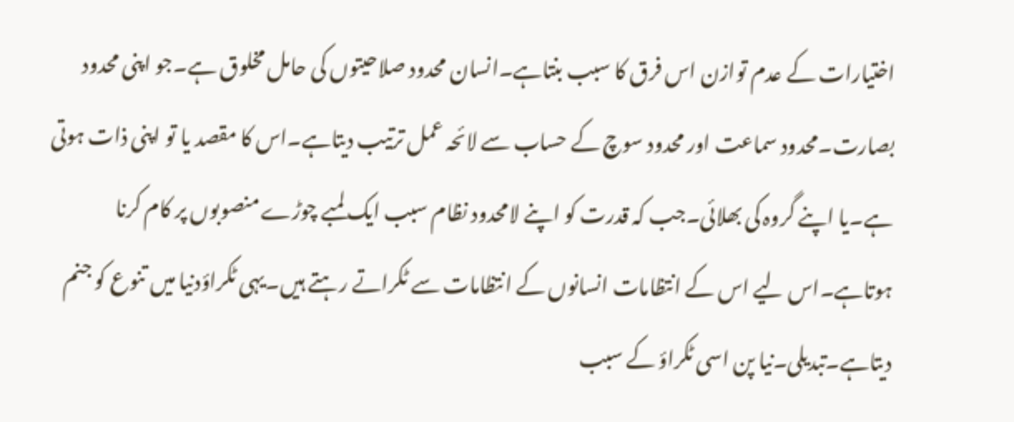اختیارات کے عدم توازن اس فرق کا سبب بنتاہے۔انسان محدود صلاحیتوں کی حامل مخلوق ہے۔جو اپنی محدود بصارت۔محدود سماعت اور محدود سوچ کے حساب سے لائحہ عمل ترتیب دیتاہے۔اس کا مقصد یا تو اپنی ذات ہوتی ہے۔یا اپنے گروہ کی بھلائی۔جب کہ قدرت کو اپنے لامحدود نظام سبب ایک لمبے چوڑے منصوبوں پر کام کرنا ہوتاہے۔اس لیے اس کے انتظامات انسانوں کے انتظامات سے ٹکراتے رہتے ہیں۔یہی ٹکراؤدنیا میں تنوع کو جنم دیتاہے۔تبدیلی۔نیا پن اسی ٹکراؤ کے سبب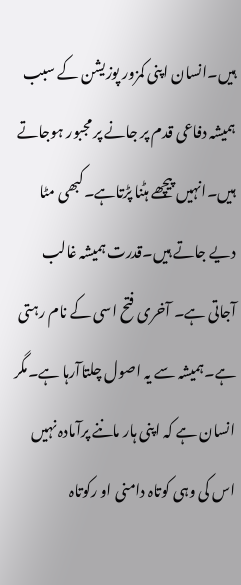ہیں۔انسان اپنی کمزور پوزیشن کے سبب ہمیشہ دفاعی قدم پر جانے پر مجبور ہوجاتے ہیں۔انہیں پیچھے ہٹنا پڑتاہے۔کبھی مٹا دیے جاتے ہیں۔قدرت ہمیشہ غالب آجاتی ہے۔ آخری فتح اسی کے نام رہتی ہے۔ہمیشہ سے یہ اصول چلتاآرہا ہے۔مگر انسان ہے کہ اپنی ہار ماننے پرآمادہ نہیں اس کی وہی کوتاہ دامنی او رکوتاہ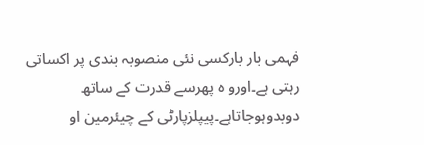فہمی بار بارکسی نئی منصوبہ بندی پر اکساتی رہتی ہے۔اورو ہ پھرسے قدرت کے ساتھ دوبدوہوجاتاہے۔پیپلزپارٹی کے چیئرمین او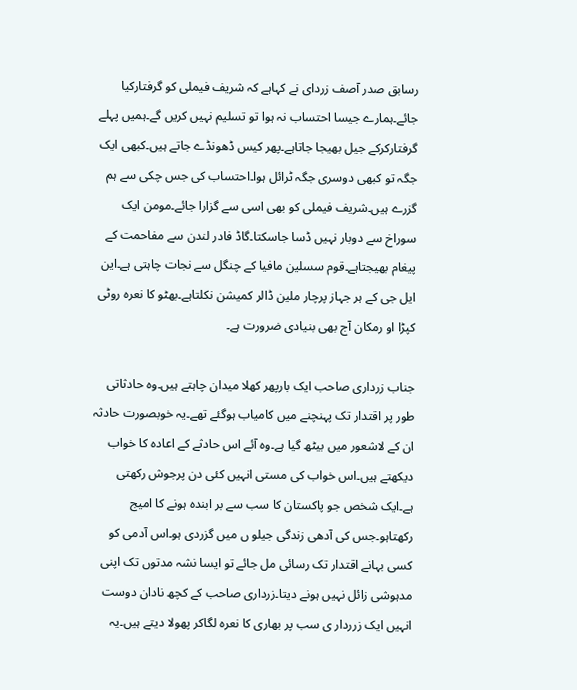رسابق صدر آصف زردای نے کہاہے کہ شریف فیملی کو گرفتارکیا جائے۔ہمارے جیسا احتساب نہ ہوا تو تسلیم نہیں کریں گے۔ہمیں پہلے گرفتارکرکے جیل بھیجا جاتاہے۔پھر کیس ڈھونڈے جاتے ہیں۔کبھی ایک جگہ تو کبھی دوسری جگہ ٹرائل ہوا۔احتساب کی جس چکی سے ہم گزرے ہیں۔شریف فیملی کو بھی اسی سے گزارا جائے۔مومن ایک سوراخ سے دوبار نہیں ڈسا جاسکتا۔گاڈ فادر لندن سے مفاحمت کے پیغام بھیجتاہے۔قوم سسلین مافیا کے چنگل سے نجات چاہتی ہے۔این ایل جی کے ہر جہاز پرچار ملین ڈالر کمیشن نکلتاہے۔بھٹو کا نعرہ روٹی کپڑا او رمکان آج بھی بنیادی ضرورت ہے۔

جناب زرداری صاحب ایک بارپھر کھلا میدان چاہتے ہیں۔وہ حادثاتی طور پر اقتدار تک پہنچنے میں کامیاب ہوگئے تھے۔یہ خوبصورت حادثہ ان کے لاشعور میں بیٹھ گیا ہے۔وہ آئے اس حادثے کے اعادہ کا خواب دیکھتے ہیں۔اس خواب کی مستی انہیں کئی دن پرجوش رکھتی ہے۔ایک شخص جو پاکستان کا سب سے بر ابندہ ہونے کا امیج رکھتاہو۔جس کی آدھی زندگی جیلو ں میں گزردی ہو۔اس آدمی کو کسی بہانے اقتدار تک رسائی مل جائے تو ایسا نشہ مدتوں تک اپنی مدہوشی زائل نہیں ہونے دیتا۔زرداری صاحب کے کچھ نادان دوست انہیں ایک زرردار ی سب پر بھاری کا نعرہ لگاکر پھولا دیتے ہیں۔یہ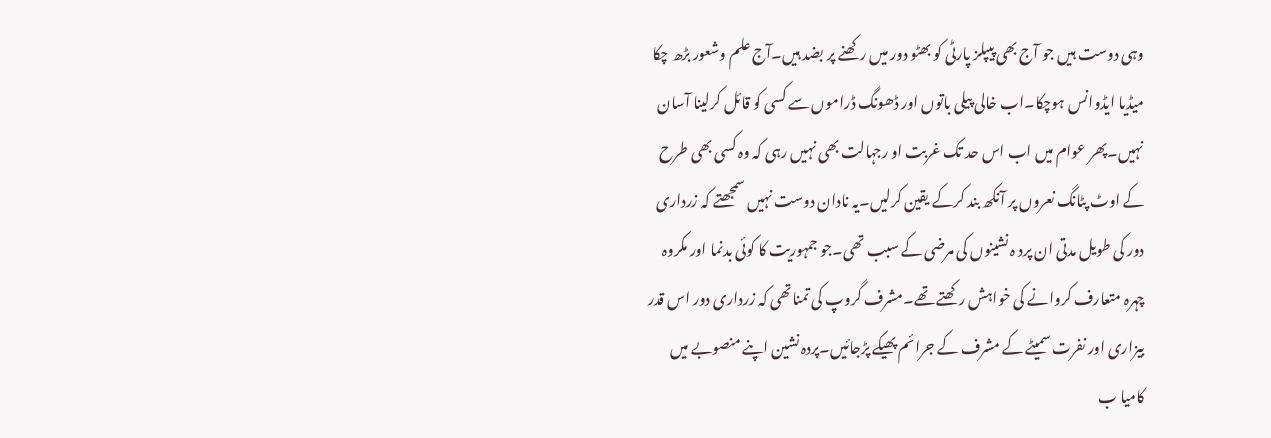وہی دوست ہیں جو آج بھی پیپلز پارٹی کو بھٹو دور میں رکھنے پر بضد ہیں۔آج علم وشعور بڑھ چکا میڈیا ایڈوانس ہوچکا۔اب خالی پیلی باتوں اور ڈھونگ ڈراموں سے کسی کو قائل کرلینا آسان نہیں۔پھر عوام میں اب اس حد تک غربت او رجہالت بھی نہیں رہی کہ وہ کسی بھی طرح کے اوٹ پٹانگ نعروں پر آنکھ بند کرکے یقین کرلیں۔یہ نادان دوست نہیں سمجھتے کہ زرداری دور کی طویل مدتی ان پرد ہ نشینوں کی مرضی کے سبب تھی۔جو جمہوریت کا کوئی بدنما اور مکروہ چہرہ متعارف کروانے کی خواہش رکھتے تھے۔مشرف گروپ کی تمناتھی کہ زرداری دور اس قدر بیزاری اور نفرت سمیٹے کے مشرف کے جرائم پھیکے پڑجائیں۔پردہ نشین اپنے منصوبے میں کامیا ب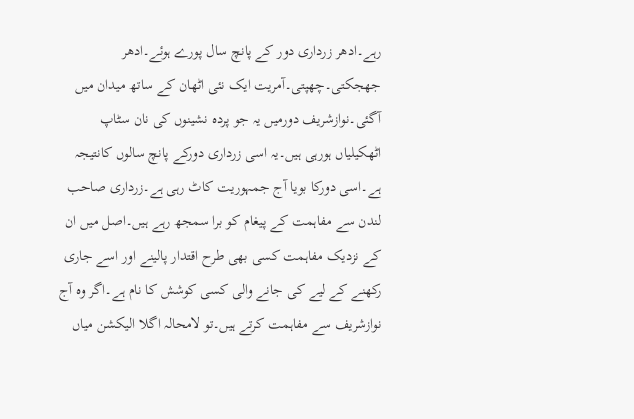رہے۔ادھر زرداری دور کے پانچ سال پورے ہوئے۔ادھر جھجکتی۔چھپتی۔آمریت ایک نئی اٹھان کے ساتھ میدان میں آگئی۔نوازشریف دورمیں یہ جو پردہ نشینوں کی نان سٹاپ اٹھکیلیاں ہورہی ہیں۔یہ اسی زرداری دورکے پانچ سالوں کانتیجہ ہے۔اسی دورکا بویا آج جمہوریت کاٹ رہی ہے۔زرداری صاحب لندن سے مفاہمت کے پیغام کو برا سمجھ رہے ہیں۔اصل میں ان کے نزدیک مفاہمت کسی بھی طرح اقتدار پالینے اور اسے جاری رکھنے کے لیے کی جانے والی کسی کوشش کا نام ہے۔اگر وہ آج نوازشریف سے مفاہمت کرتے ہیں۔تو لامحالہ اگلا الیکشن میاں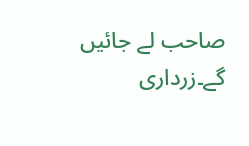صاحب لے جائیں گے۔زرداری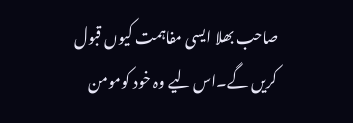صاحب بھلا ایسی مفاہمت کیوں قبول کریں گے۔اس لیے وہ خود کومومن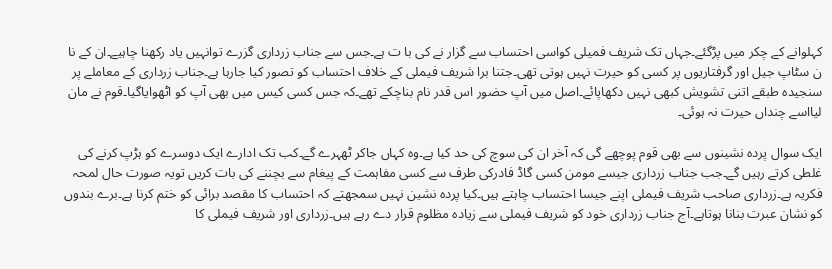کہلوانے کے چکر میں پڑگئے۔جہاں تک شریف فمیلی کواسی احتساب سے گزار نے کی با ت ہے۔جس سے جناب زرداری گزرے توانہیں یاد رکھنا چاہیے۔ان کے نا ن سٹاپ جیل اور گرفتاریوں پر کسی کو حیرت نہیں ہوتی تھی۔جتنا برا شریف فیملی کے خلاف احتساب کو تصور کیا جارہا ہے۔جناب زرداری کے معاملے پر سنجیدہ طبقے اتنی تشویش کبھی نہیں دکھاپائے۔اصل میں آپ حضور اس قدر نام بناچکے تھے۔کہ جس کسی کیس میں بھی آپ کو اٹھوایاگیا۔قوم نے مان لیااسے چنداں حیرت نہ ہوئی۔

ایک سوال پردہ نشینوں سے بھی قوم پوچھے گی کہ آخر ان کی سوچ کی حد کیا ہے۔وہ کہاں جاکر ٹھہرے گے۔کب تک ادارے ایک دوسرے کو ہڑپ کرنے کی غلطی کرتے رہیں گے۔جب جناب زرداری جیسے مومن کسی گاڈ فادرکی طرف سے کسی مفاہمت کے پیغام سے بچننے کی بات کریں تویہ صورت حال لمحہ فکریہ ہے۔زرداری صاحب شریف فیملی اپنے جیسا احتساب چاہتے ہیں۔کیا پردہ نشین نہیں سمجھتے کہ احتساب کا مقصد برائی کو ختم کرنا ہے۔برے بندوں کو نشان عبرت بنانا ہوتاہے۔آج جناب زرداری خود کو شریف فیملی سے زیادہ مظلوم قرار دے رہے ہیں۔زرداری اور شریف فیملی کا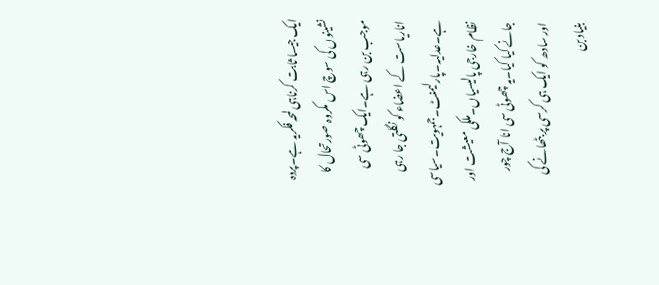ایک جیسا ثابت کرناہی لمحہ فکریہ ہے۔پردہ نشینوں کی سوچ اس مکروہ صورتحال کا موجب بن رہی ہے۔ایک چھوٹی سی اناریاست کے اعضاء کو نگلتی جا رہی ہے۔عدلیہ۔پارلیمنٹ۔جمہویت۔سیاسی نظام خارجی پالیسیاں۔ملکی معیشت اور جانے کیا کیا۔یہ چھوٹی سی انا آج چور اور سادھ کو ایک ہی کرسی پر بٹھانے کی بنیاد بن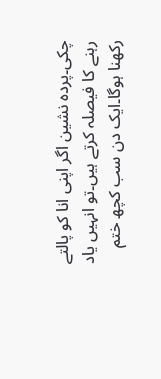چکی۔پردہ نشین اگر اپنی انا کو پالتے رہنے کا فیصلہ کرتے ہیں۔تو انہیں یاد رکھنا ہوگا۔ایک دن سب کچھ ختم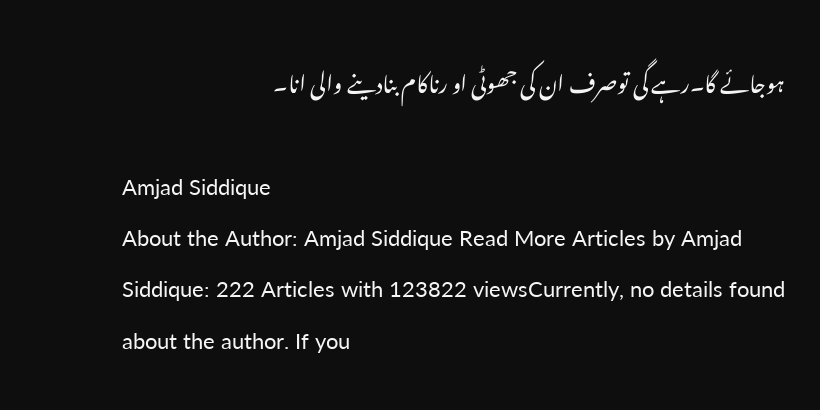ہوجائے گا۔رہے گی توصرف ان کی جھوٹی او رناکام بنادینے والی انا۔

Amjad Siddique
About the Author: Amjad Siddique Read More Articles by Amjad Siddique: 222 Articles with 123822 viewsCurrently, no details found about the author. If you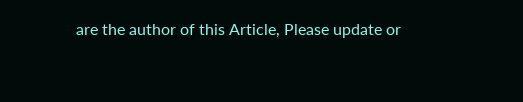are the author of this Article, Please update or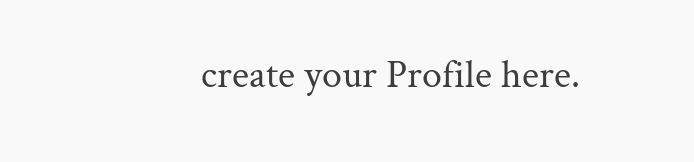create your Profile here.